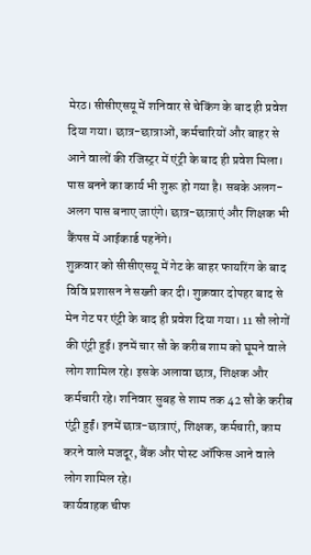मेरठ। सीसीएसयू में शनिवार से चेकिंग के बाद ही प्रवेश दिया गया। छात्र-छात्राओं, कर्मचारियों और बाहर से आने वालों की रजिस्ट्रर में एंट्री के बाद ही प्रवेश मिला। पास बनने का कार्य भी शुरू हो गया है। सबके अलग-अलग पास बनाए जाएंगे। छात्र-छात्राएं और शिक्षक भी कैंपस में आईकार्ड पहनेंगे।
शुक्रवार को सीसीएसयू में गेट के बाहर फायरिंग के बाद विवि प्रशासन ने सख्ती कर दी। शुक्रवार दोपहर बाद से मेन गेट पर एंट्री के बाद ही प्रवेश दिया गया। 11 सौ लोगों की एंट्री हुई। इनमें चार सौ के करीब शाम को घूमने वाले लोग शामिल रहे। इसके अलावा छात्र, शिक्षक और कर्मचारी रहे। शनिवार सुबह से शाम तक 42 सौ के करीब एंट्री हुईं। इनमें छात्र-छात्राएं, शिक्षक, कर्मचारी, काम करने वाले मजदूर, बैंक और पोस्ट ऑफिस आने वाले लोग शामिल रहे।
कार्यवाहक चीफ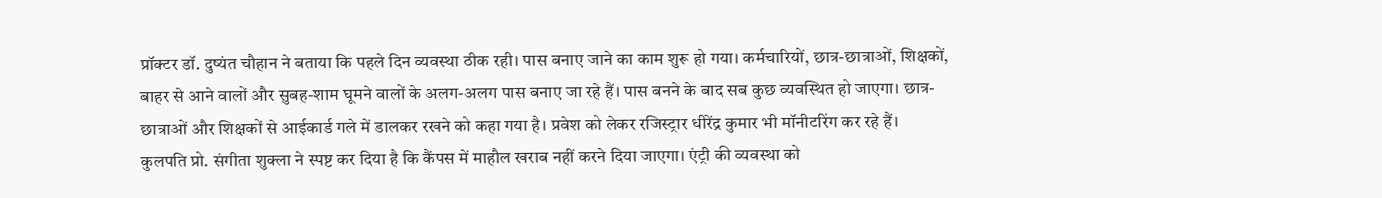प्रॉक्टर डॉ. दुष्यंत चौहान ने बताया कि पहले दिन व्यवस्था ठीक रही। पास बनाए जाने का काम शुरू हो गया। कर्मचारियों, छात्र-छात्राओं, शिक्षकों, बाहर से आने वालों और सुबह-शाम घूमने वालों के अलग-अलग पास बनाए जा रहे हैं। पास बनने के बाद सब कुछ व्यवस्थित हो जाएगा। छात्र-छात्राओं और शिक्षकों से आईकार्ड गले में डालकर रखने को कहा गया है। प्रवेश को लेकर रजिस्ट्रार धीरेंद्र कुमार भी मॉनीटरिंग कर रहे हैं।
कुलपति प्रो. संगीता शुक्ला ने स्पष्ट कर दिया है कि कैंपस में माहौल खराब नहीं करने दिया जाएगा। एंट्री की व्यवस्था को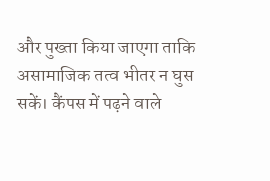और पुख्ता किया जाएगा ताकि असामाजिक तत्व भीतर न घुस सकें। कैंपस में पढ़ने वाले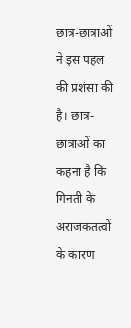छात्र-छात्राओं ने इस पहल की प्रशंसा की है। छात्र-छात्राओं का कहना है कि गिनती के अराजकतत्वों के कारण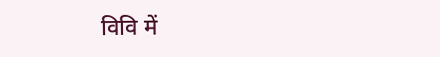विवि में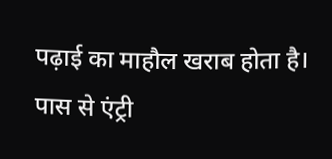पढ़ाई का माहौल खराब होता है। पास से एंट्री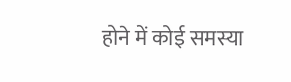होने में कोई समस्या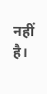नहीं है।